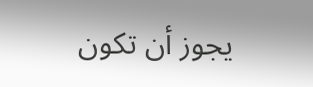يجوز أن تكون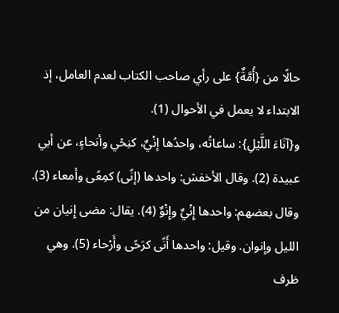حالًا من {أُمَّةٌ} على رأي صاحب الكتاب لعدم العامل، إذ الابتداء لا يعمل في الأحوال (1).
و{آنَاءَ اللَّيْلِ}: ساعاتُه، واحدُها إنْيٌ، كنِحْي وأنحاءٍ، عن أبي عبيدة (2). وقال الأخفش: واحدها (إنًى) كمِعًى وأمعاء (3). وقال بعضهم: واحدها إِنْيٌ وإِنْوٌ (4). يقال: مضى إِنيان من الليل وإنوان. وقيل: واحدها أَنًى كرَحًى وأَرْحاء (5). وهي ظرف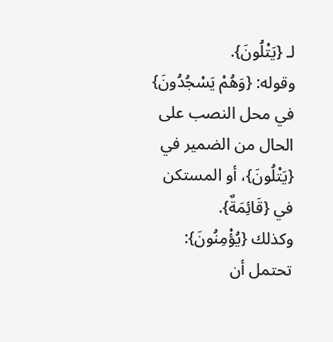لـ {يَتْلُونَ}.
وقوله: {وَهُمْ يَسْجُدُونَ} في محل النصب على الحال من الضمير في {يَتْلُونَ}، أو المستكن في {قَائِمَةٌ}.
وكذلك {يُؤْمِنُونَ}: تحتمل أن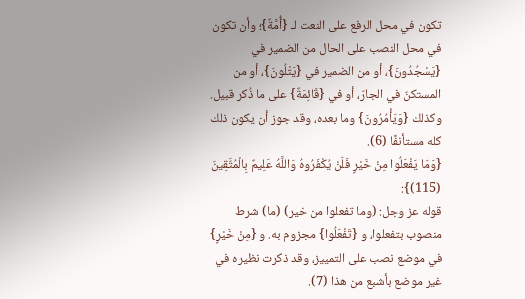تكون في محل الرفع على النعت لـ {أُمَّةٌ}؛ وأن تكون في محل النصب على الحال من الضمير في {يَسْجُدُونَ}، أو من الضمير في {يَتْلُونَ}، أو من المستكنّ في الجارّ، أو في {قَائِمَةٌ} على ما ذُكر قبيل.
وكذلك {وَيَأْمُرُونَ} وما بعده، وقد جوز أن يكون ذلك كله مستأنفًا (6).
{وَمَا يَفْعَلُوا مِنْ خَيْرٍ فَلَنْ يُكْفَرُوهُ وَاللَّهُ عَلِيمٌ بِالْمُتَّقِينَ (115)}:
قوله عز وجل: (وما تفعلوا من خير) (ما) شرط منصوب بتفعلوا، و {تَفْعَلُوا} مجزوم به. و {مِنْ خَيْرٍ} في موضع نصب على التمييز، وقد ذكرت نظيره في غير موضع بأشبع من هذا (7).